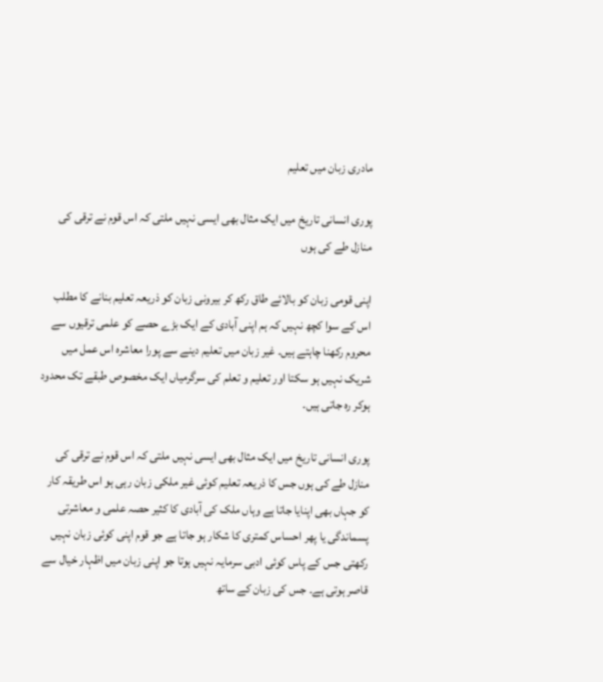مادری زبان میں تعلیم

پوری انسانی تاریخ میں ایک مثال بھی ایسی نہیں ملتی کہ اس قوم نے ترقی کی منازل طے کی ہوں

اپنی قومی زبان کو بالائے طاق رکھ کر بیرونی زبان کو ذریعہ تعلیم بنانے کا مطلب اس کے سوا کچھ نہیں کہ ہم اپنی آبادی کے ایک بڑے حصے کو علمی ترقیوں سے محروم رکھنا چاہتے ہیں۔ غیر زبان میں تعلیم دینے سے پورا معاشرہ اس عمل میں شریک نہیں ہو سکتا اور تعلیم و تعلم کی سرگرمیاں ایک مخصوص طبقے تک محدود ہوکر رہ جاتی ہیں۔

پوری انسانی تاریخ میں ایک مثال بھی ایسی نہیں ملتی کہ اس قوم نے ترقی کی منازل طے کی ہوں جس کا ذریعہ تعلیم کوئی غیر ملکی زبان رہی ہو اس طریقہ کار کو جہاں بھی اپنایا جاتا ہے وہاں ملک کی آبادی کا کثیر حصہ علمی و معاشرتی پسماندگی یا پھر احساس کمتری کا شکار ہو جاتا ہے جو قوم اپنی کوئی زبان نہیں رکھتی جس کے پاس کوئی ادبی سرمایہ نہیں ہوتا جو اپنی زبان میں اظہار خیال سے قاصر ہوتی ہے۔ جس کی زبان کے ساتھ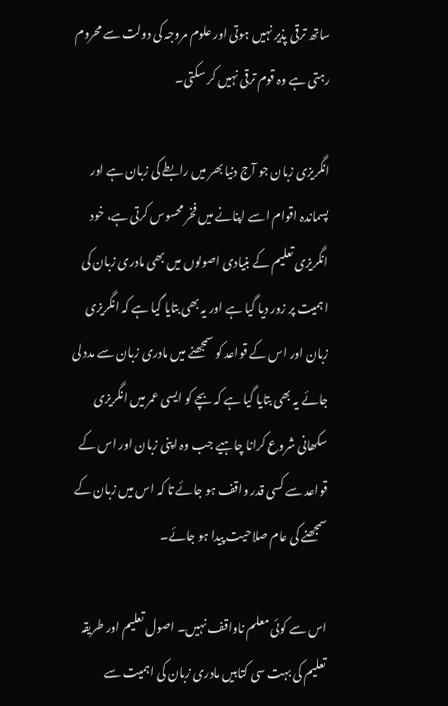ساتھ ترقی پذیر نہیں ہوتی اور علوم مروجہ کی دولت سے محروم رہتی ہے وہ قوم ترقی نہیں کر سکتی۔

انگریزی زبان جو آج دنیا بھر میں رابطے کی زبان ہے اور پسماندہ اقوام اسے اپنانے میں فخر محسوس کرتی ہے، خود انگریزی تعلیم کے بنیادی اصولوں میں بھی مادری زبان کی اہمیت پر زور دیا گیا ہے اور یہ بھی بتایا گیا ہے کہ انگریزی زبان اور اس کے قواعد کو سمجھنے میں مادری زبان سے مدد لی جائے یہ بھی بتایا گیا ہے کہ بچے کو ایسی عمر میں انگریزی سکھانی شروع کرانا چاہیے جب وہ اپنی زبان اور اس کے قواعد سے کسی قدر واقف ہو جائے تا کہ اس میں زبان کے سمجھنے کی عام صلاحیت پیدا ہو جائے۔

اس سے کوئی معلم ناواقف نہیں۔ اصول تعلیم اور طریقہ تعلیم کی بہت سی کتابیں مادری زبان کی اہمیت سے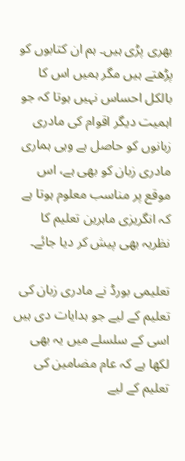بھری پڑی ہیں۔ ہم ان کتابوں کو پڑھتے ہیں مگر ہمیں اس کا بالکل احساس نہیں ہوتا کہ جو اہمیت دیگر اقوام کی مادری زبانوں کو حاصل ہے وہی ہماری مادری زبان کو بھی ہے، اس موقع پر مناسب معلوم ہوتا ہے کہ انگریزی ماہرین تعلیم کا نظریہ بھی پیش کر دیا جائے۔

تعلیمی بورڈ نے مادری زبان کی تعلیم کے لیے جو ہدایات دی ہیں اسی کے سلسلے میں یہ بھی لکھا ہے کہ عام مضامین کی تعلیم کے لیے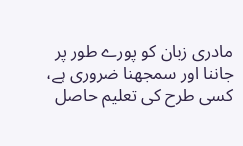مادری زبان کو پورے طور پر جاننا اور سمجھنا ضروری ہے، کسی طرح کی تعلیم حاصل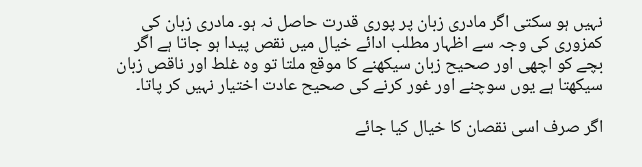نہیں ہو سکتی اگر مادری زبان پر پوری قدرت حاصل نہ ہو۔ مادری زبان کی کمزوری کی وجہ سے اظہار مطلب ادائے خیال میں نقص پیدا ہو جاتا ہے اگر بچے کو اچھی اور صحیح زبان سیکھنے کا موقع ملتا تو وہ غلط اور ناقص زبان سیکھتا ہے یوں سوچنے اور غور کرنے کی صحیح عادت اختیار نہیں کر پاتا۔

اگر صرف اسی نقصان کا خیال کیا جائے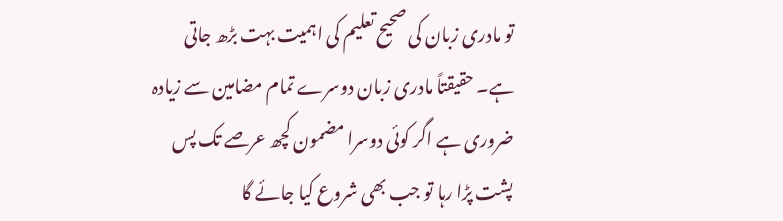تو مادری زبان کی صحیح تعلیم کی اہمیت بہت بڑھ جاتی ہے۔ حقیقتاً مادری زبان دوسرے تمام مضامین سے زیادہ ضروری ہے اگر کوئی دوسرا مضمون کچھ عرصے تک پس پشت پڑا رہا تو جب بھی شروع کیا جائے گا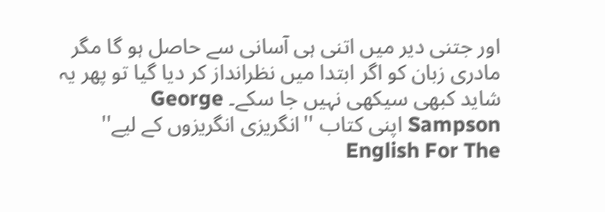اور جتنی دیر میں اتنی ہی آسانی سے حاصل ہو گا مگر مادری زبان کو اگر ابتدا میں نظرانداز کر دیا گیا تو پھر یہ شاید کبھی سیکھی نہیں جا سکے۔ George Sampson اپنی کتاب ''انگریزی انگریزوں کے لیے'' English For The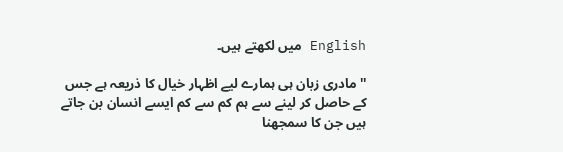English میں لکھتے ہیں۔

''مادری زبان ہی ہمارے لیے اظہار خیال کا ذریعہ ہے جس کے حاصل کر لینے سے ہم کم سے کم ایسے انسان بن جاتے ہیں جن کا سمجھنا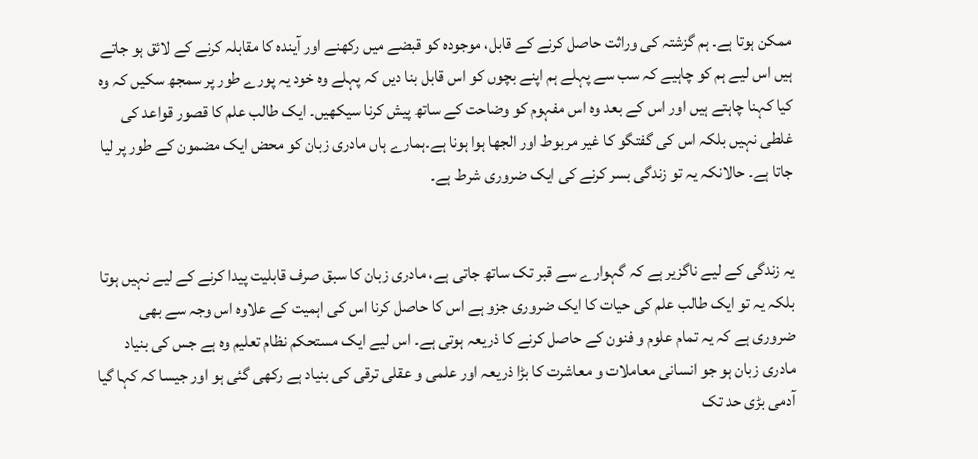ممکن ہوتا ہے۔ ہم گزشتہ کی وراثت حاصل کرنے کے قابل، موجودہ کو قبضے میں رکھنے اور آیندہ کا مقابلہ کرنے کے لائق ہو جاتے ہیں اس لیے ہم کو چاہیے کہ سب سے پہلے ہم اپنے بچوں کو اس قابل بنا دیں کہ پہلے وہ خود یہ پورے طور پر سمجھ سکیں کہ وہ کیا کہنا چاہتے ہیں اور اس کے بعد وہ اس مفہوم کو وضاحت کے ساتھ پیش کرنا سیکھیں۔ ایک طالب علم کا قصور قواعد کی غلطی نہیں بلکہ اس کی گفتگو کا غیر مربوط اور الجھا ہوا ہونا ہے۔ہمارے ہاں مادری زبان کو محض ایک مضمون کے طور پر لیا جاتا ہے۔ حالانکہ یہ تو زندگی بسر کرنے کی ایک ضروری شرط ہے۔


یہ زندگی کے لیے ناگزیر ہے کہ گہوارے سے قبر تک ساتھ جاتی ہے، مادری زبان کا سبق صرف قابلیت پیدا کرنے کے لیے نہیں ہوتا بلکہ یہ تو ایک طالب علم کی حیات کا ایک ضروری جزو ہے اس کا حاصل کرنا اس کی اہمیت کے علاوہ اس وجہ سے بھی ضروری ہے کہ یہ تمام علوم و فنون کے حاصل کرنے کا ذریعہ ہوتی ہے۔ اس لیے ایک مستحکم نظام تعلیم وہ ہے جس کی بنیاد مادری زبان ہو جو انسانی معاملات و معاشرت کا بڑا ذریعہ اور علمی و عقلی ترقی کی بنیاد ہے رکھی گئی ہو اور جیسا کہ کہا گیا آدمی بڑی حد تک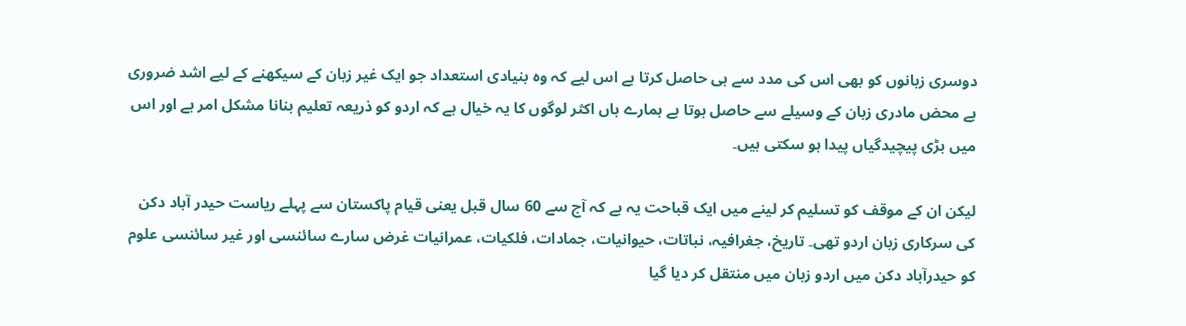دوسری زبانوں کو بھی اس کی مدد سے ہی حاصل کرتا ہے اس لیے کہ وہ بنیادی استعداد جو ایک غیر زبان کے سیکھنے کے لیے اشد ضروری ہے محض مادری زبان کے وسیلے سے حاصل ہوتا ہے ہمارے ہاں اکثر لوگوں کا یہ خیال ہے کہ اردو کو ذریعہ تعلیم بنانا مشکل امر ہے اور اس میں بڑی پیچیدگیاں پیدا ہو سکتی ہیں۔

لیکن ان کے موقف کو تسلیم کر لینے میں ایک قباحت یہ ہے کہ آج سے 60 سال قبل یعنی قیام پاکستان سے پہلے ریاست حیدر آباد دکن کی سرکاری زبان اردو تھی۔ تاریخ، جغرافیہ، نباتات، حیوانیات، جمادات، فلکیات، عمرانیات غرض سارے سائنسی اور غیر سائنسی علوم کو حیدرآباد دکن میں اردو زبان میں منتقل کر دیا گیا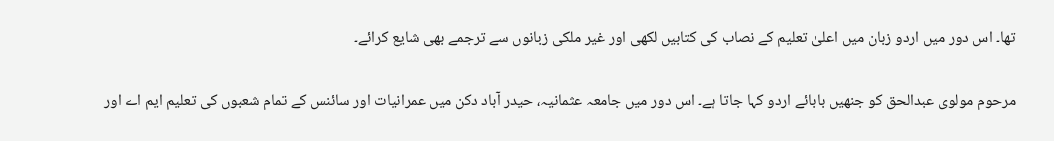تھا۔ اس دور میں اردو زبان میں اعلیٰ تعلیم کے نصاب کی کتابیں لکھی اور غیر ملکی زبانوں سے ترجمے بھی شایع کرائے۔

مرحوم مولوی عبدالحق کو جنھیں بابائے اردو کہا جاتا ہے۔ اس دور میں جامعہ عثمانیہ، حیدر آباد دکن میں عمرانیات اور سائنس کے تمام شعبوں کی تعلیم ایم اے اور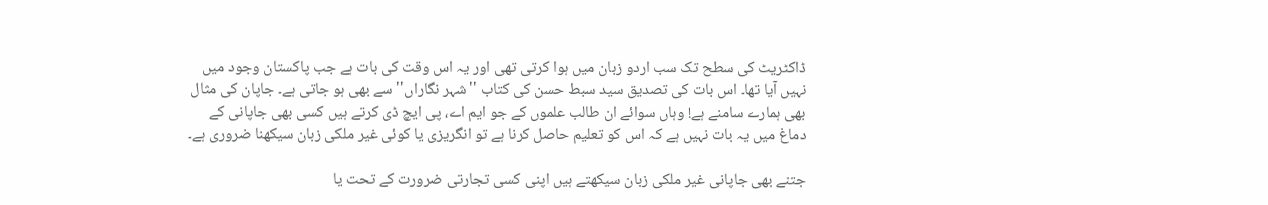ڈاکٹریٹ کی سطح تک سب اردو زبان میں ہوا کرتی تھی اور یہ اس وقت کی بات ہے جب پاکستان وجود میں نہیں آیا تھا۔ اس بات کی تصدیق سید سبط حسن کی کتاب ''شہر نگاراں'' سے بھی ہو جاتی ہے۔ جاپان کی مثال بھی ہمارے سامنے ہے! وہاں سوائے ان طالب علموں کے جو ایم اے، پی ایچ ڈی کرتے ہیں کسی بھی جاپانی کے دماغ میں یہ بات نہیں ہے کہ اس کو تعلیم حاصل کرنا ہے تو انگریزی یا کوئی غیر ملکی زبان سیکھنا ضروری ہے۔

جتنے بھی جاپانی غیر ملکی زبان سیکھتے ہیں اپنی کسی تجارتی ضرورت کے تحت یا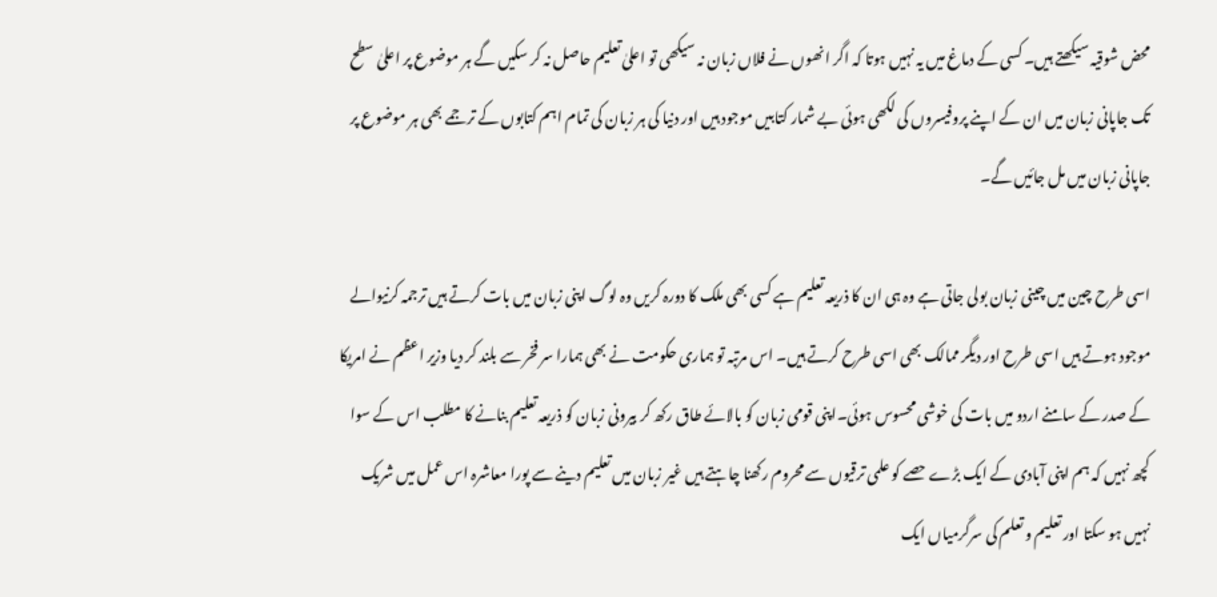محض شوقیہ سیکھتے ہیں۔ کسی کے دماغ میں یہ نہیں ہوتا کہ اگر انھوں نے فلاں زبان نہ سیکھی تو اعلیٰ تعلیم حاصل نہ کر سکیں گے ہر موضوع پر اعلیٰ سطح تک جاپانی زبان میں ان کے اپنے پروفیسروں کی لکھی ہوئی بے شمار کتابیں موجود ہیں اور دنیا کی ہر زبان کی تمام اہم کتابوں کے ترجمے بھی ہر موضوع پر جاپانی زبان میں مل جائیں گے۔

اسی طرح چین میں چینی زبان بولی جاتی ہے وہ ہی ان کا ذریعہ تعلیم ہے کسی بھی ملک کا دورہ کریں وہ لوگ اپنی زبان میں بات کرتے ہیں ترجمہ کرنیوالے موجود ہوتے ہیں اسی طرح اور دیگر ممالک بھی اسی طرح کرتے ہیں۔ اس مرتبہ تو ہماری حکومت نے بھی ہمارا سر فخر سے بلند کر دیا وزیر اعظم نے امریکا کے صدر کے سامنے اردو میں بات کی خوشی محسوس ہوئی۔اپنی قومی زبان کو بالائے طاق رکھ کر بیرونی زبان کو ذریعہ تعلیم بنانے کا مطلب اس کے سوا کچھ نہیں کہ ہم اپنی آبادی کے ایک بڑے حصے کو علمی ترقیوں سے محروم رکھنا چاہتے ہیں غیر زبان میں تعلیم دینے سے پورا معاشرہ اس عمل میں شریک نہیں ہو سکتا اور تعلیم و تعلم کی سرگرمیاں ایک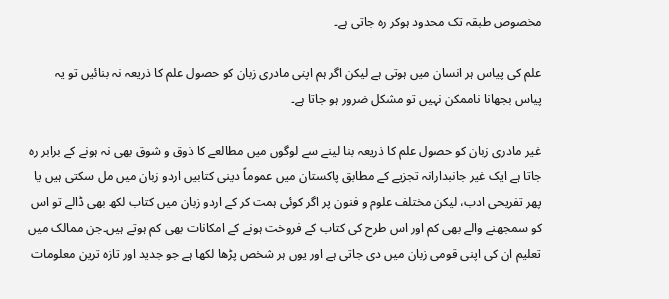مخصوص طبقہ تک محدود ہوکر رہ جاتی ہے۔

علم کی پیاس ہر انسان میں ہوتی ہے لیکن اگر ہم اپنی مادری زبان کو حصول علم کا ذریعہ نہ بنائیں تو یہ پیاس بجھانا ناممکن نہیں تو مشکل ضرور ہو جاتا ہے۔

غیر مادری زبان کو حصول علم کا ذریعہ بنا لینے سے لوگوں میں مطالعے کا ذوق و شوق بھی نہ ہونے کے برابر رہ جاتا ہے ایک غیر جانبدارانہ تجزیے کے مطابق پاکستان میں عموماً دینی کتابیں اردو زبان میں مل سکتی ہیں یا پھر تفریحی ادب، لیکن مختلف علوم و فنون پر اگر کوئی ہمت کر کے اردو زبان میں کتاب لکھ بھی ڈالے تو اس کو سمجھنے والے بھی کم اور اس طرح کی کتاب کے فروخت ہونے کے امکانات بھی کم ہوتے ہیں۔جن ممالک میں تعلیم ان کی اپنی قومی زبان میں دی جاتی ہے اور یوں ہر شخص پڑھا لکھا ہے جو جدید اور تازہ ترین معلومات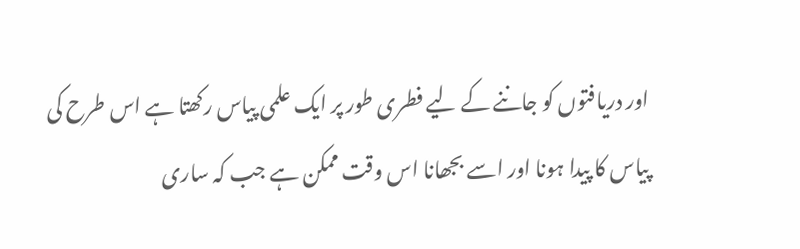اور دریافتوں کو جاننے کے لیے فطری طور پر ایک علمی پیاس رکھتا ہے اس طرح کی پیاس کا پیدا ہونا اور اسے بجھانا اس وقت ممکن ہے جب کہ ساری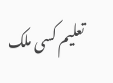تعلیم کسی ملک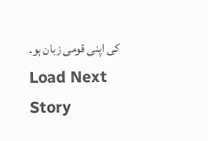کی اپنی قومی زبان ہو۔
Load Next Story